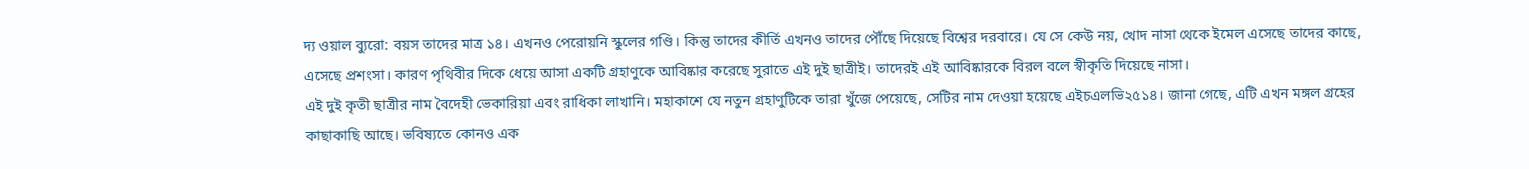দ্য ওয়াল ব্যুরো: বয়স তাদের মাত্র ১৪। এখনও পেরোয়নি স্কুলের গণ্ডি। কিন্তু তাদের কীর্তি এখনও তাদের পৌঁছে দিয়েছে বিশ্বের দরবারে। যে সে কেউ নয়, খোদ নাসা থেকে ইমেল এসেছে তাদের কাছে, এসেছে প্রশংসা। কারণ পৃথিবীর দিকে ধেয়ে আসা একটি গ্রহাণুকে আবিষ্কার করেছে সুরাতে এই দুই ছাত্রীই। তাদেরই এই আবিষ্কারকে বিরল বলে স্বীকৃতি দিয়েছে নাসা।
এই দুই কৃতী ছাত্রীর নাম বৈদেহী ভেকারিয়া এবং রাধিকা লাখানি। মহাকাশে যে নতুন গ্রহাণুটিকে তারা খুঁজে পেয়েছে, সেটির নাম দেওয়া হয়েছে এইচএলভি২৫১৪। জানা গেছে, এটি এখন মঙ্গল গ্রহের কাছাকাছি আছে। ভবিষ্যতে কোনও এক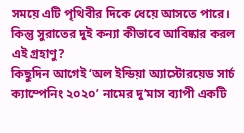সময়ে এটি পৃথিবীর দিকে ধেয়ে আসতে পারে।
কিন্তু সুরাতের দুই কন্যা কীভাবে আবিষ্কার করল এই গ্রহাণু?
কিছুদিন আগেই ‘অল ইন্ডিয়া অ্যাস্টোরয়েড সার্চ ক্যাম্পেনিং ২০২০’ নামের দু’মাস ব্যাপী একটি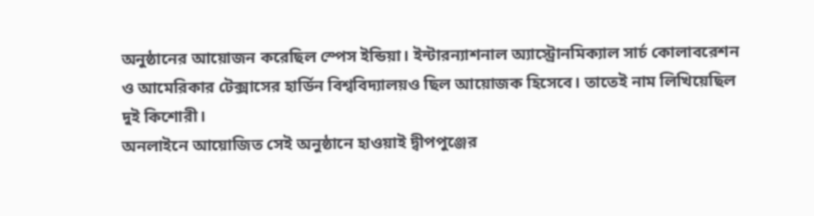অনুষ্ঠানের আয়োজন করেছিল স্পেস ইন্ডিয়া। ইন্টারন্যাশনাল অ্যাস্ট্রোনমিক্যাল সার্চ কোলাবরেশন ও আমেরিকার টেক্সাসের হার্ডিন বিশ্ববিদ্যালয়ও ছিল আয়োজক হিসেবে। তাতেই নাম লিখিয়েছিল দুই কিশোরী।
অনলাইনে আয়োজিত সেই অনুষ্ঠানে হাওয়াই দ্বীপপুঞ্জের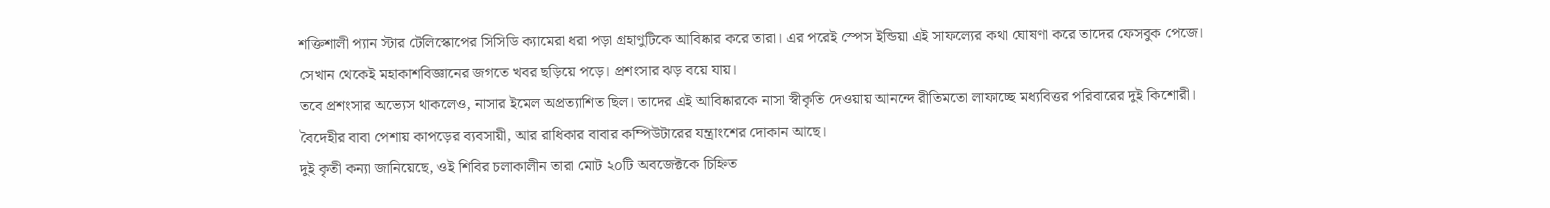শক্তিশালী প্যান স্টার টেলিস্কোপের সিসিডি ক্যামেরা ধরা পড়া গ্রহাণুটিকে আবিষ্কার করে তারা। এর পরেই স্পেস ইন্ডিয়া এই সাফল্যের কথা ঘোষণা করে তাদের ফেসবুক পেজে। সেখান থেকেই মহাকাশবিজ্ঞানের জগতে খবর ছড়িয়ে পড়ে। প্রশংসার ঝড় বয়ে যায়।
তবে প্রশংসার অভ্যেস থাকলেও, নাসার ইমেল অপ্রত্যাশিত ছিল। তাদের এই আবিষ্কারকে নাসা স্বীকৃতি দেওয়ায় আনন্দে রীতিমতো লাফাচ্ছে মধ্যবিত্তর পরিবারের দুই কিশোরী। বৈদেহীর বাবা পেশায় কাপড়ের ব্যবসায়ী, আর রাধিকার বাবার কম্পিউটারের যন্ত্রাংশের দোকান আছে।
দুই কৃতী কন্যা জানিয়েছে, ওই শিবির চলাকালীন তারা মোট ২০টি অবজেক্টকে চিহ্নিত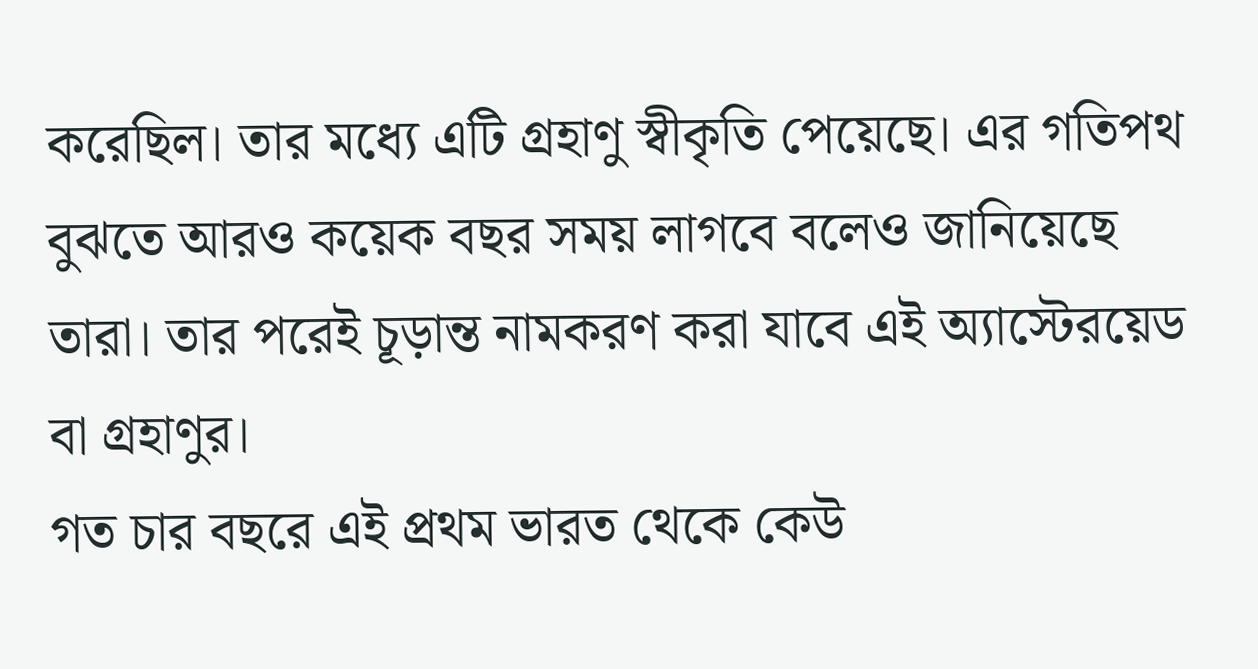করেছিল। তার মধ্যে এটি গ্রহাণু স্বীকৃতি পেয়েছে। এর গতিপথ বুঝতে আরও কয়েক বছর সময় লাগবে বলেও জানিয়েছে তারা। তার পরেই চূড়ান্ত নামকরণ করা যাবে এই অ্যাস্টেরয়েড বা গ্রহাণুর।
গত চার বছরে এই প্রথম ভারত থেকে কেউ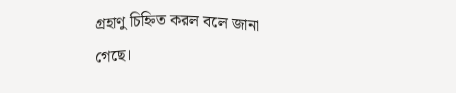গ্রহাণু চিহ্নিত করল বলে জানা গেছে।